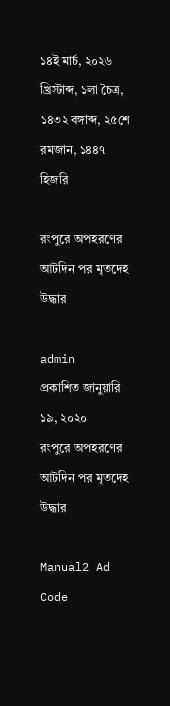১৪ই মার্চ, ২০২৬ খ্রিস্টাব্দ, ১লা চৈত্র, ১৪৩২ বঙ্গাব্দ, ২৫শে রমজান, ১৪৪৭ হিজরি

রংপুরে অপহরণের আটদিন পর মৃতদেহ উদ্ধার

admin
প্রকাশিত জানুয়ারি ১৯, ২০২০
রংপুরে অপহরণের আটদিন পর মৃতদেহ উদ্ধার

Manual2 Ad Code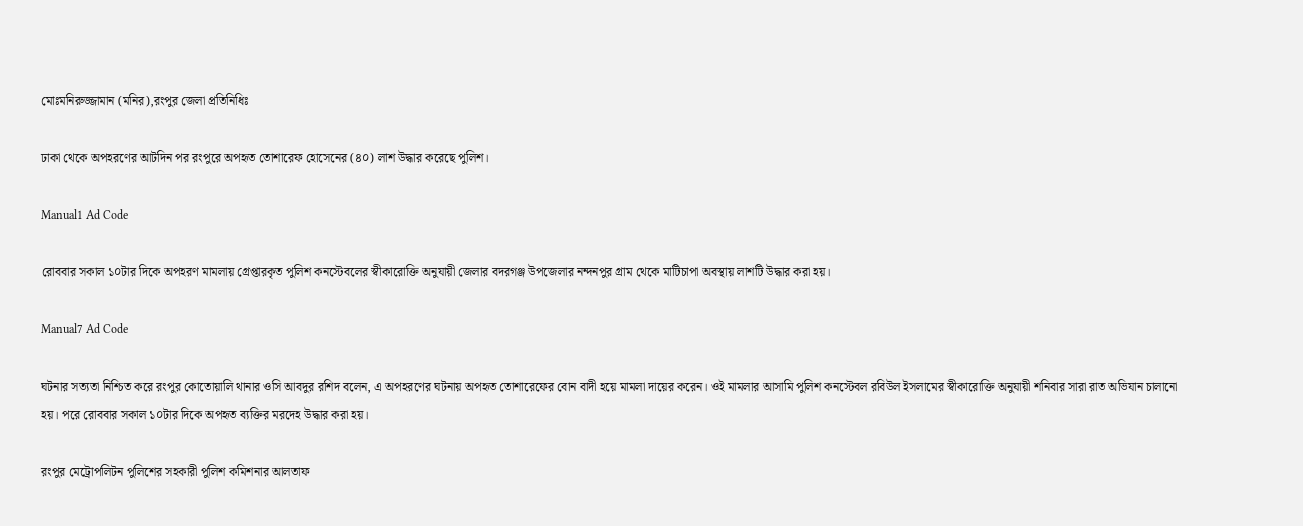মোঃমনিরুজ্জামান (মনির),রংপুর জেলা প্রতিনিধিঃ

ঢাকা থেকে অপহরণের আটদিন পর রংপুরে অপহৃত তোশারেফ হোসেনের (৪০) লাশ উদ্ধার করেছে পুলিশ।

Manual1 Ad Code

রোববার সকাল ১০টার দিকে অপহরণ মামলায় গ্রেপ্তারকৃত পুলিশ কনস্টেবলের স্বীকারোক্তি অনুযায়ী জেলার বদরগঞ্জ উপজেলার নন্দনপুর গ্রাম থেকে মাটিচাপা অবস্থায় লাশটি উদ্ধার করা হয়।

Manual7 Ad Code

ঘটনার সত্যতা নিশ্চিত করে রংপুর কোতোয়ালি থানার ওসি আবদুর রশিদ বলেন, এ অপহরণের ঘটনায় অপহৃত তোশারেফের বোন বাদী হয়ে মামলা দায়ের করেন। ওই মামলার আসামি পুলিশ কনস্টেবল রবিউল ইসলামের স্বীকারোক্তি অনুযায়ী শনিবার সারা রাত অভিযান চালানো হয়। পরে রোববার সকাল ১০টার দিকে অপহৃত ব্যক্তির মরদেহ উদ্ধার করা হয়।

রংপুর মেট্রোপলিটন পুলিশের সহকারী পুলিশ কমিশনার আলতাফ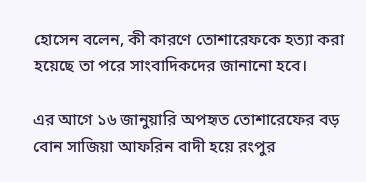হোসেন বলেন, কী কারণে তোশারেফকে হত্যা করা হয়েছে তা পরে সাংবাদিকদের জানানো হবে।

এর আগে ১৬ জানুয়ারি অপহৃত তোশারেফের বড় বোন সাজিয়া আফরিন বাদী হয়ে রংপুর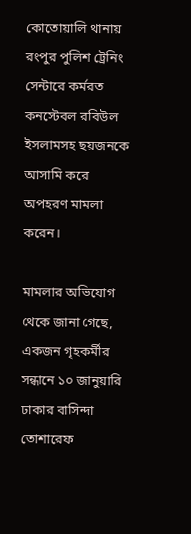কোতোয়ালি থানায় রংপুর পুলিশ ট্রেনিং সেন্টারে কর্মরত কনস্টেবল রবিউল ইসলামসহ ছয়জনকে আসামি করে অপহরণ মামলা করেন।

মামলার অভিযোগ থেকে জানা গেছে, একজন গৃহকর্মীর সন্ধানে ১০ জানুয়ারি ঢাকার বাসিন্দা তোশারেফ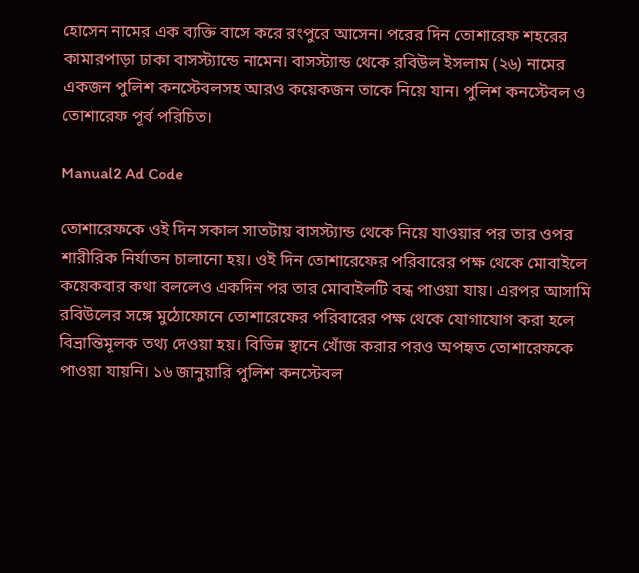হোসেন নামের এক ব্যক্তি বাসে করে রংপুরে আসেন। পরের দিন তোশারেফ শহরের কামারপাড়া ঢাকা বাসস্ট্যান্ডে নামেন। বাসস্ট্যান্ড থেকে রবিউল ইসলাম (২৬) নামের একজন পুলিশ কনস্টেবলসহ আরও কয়েকজন তাকে নিয়ে যান। পুলিশ কনস্টেবল ও তোশারেফ পূর্ব পরিচিত।

Manual2 Ad Code

তোশারেফকে ওই দিন সকাল সাতটায় বাসস্ট্যান্ড থেকে নিয়ে যাওয়ার পর তার ওপর শারীরিক নির্যাতন চালানো হয়। ওই দিন তোশারেফের পরিবারের পক্ষ থেকে মোবাইলে কয়েকবার কথা বললেও একদিন পর তার মোবাইলটি বন্ধ পাওয়া যায়। এরপর আসামি রবিউলের সঙ্গে মুঠোফোনে তোশারেফের পরিবারের পক্ষ থেকে যোগাযোগ করা হলে বিভ্রান্তিমূলক তথ্য দেওয়া হয়। বিভিন্ন স্থানে খোঁজ করার পরও অপহৃত তোশারেফকে পাওয়া যায়নি। ১৬ জানুয়ারি পুলিশ কনস্টেবল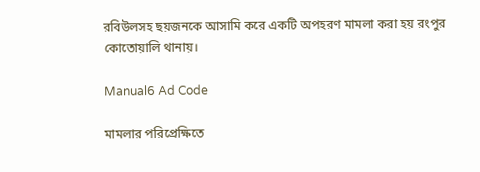রবিউলসহ ছয়জনকে আসামি করে একটি অপহরণ মামলা করা হয় রংপুর কোতোয়ালি থানায়।

Manual6 Ad Code

মামলার পরিপ্রেক্ষিতে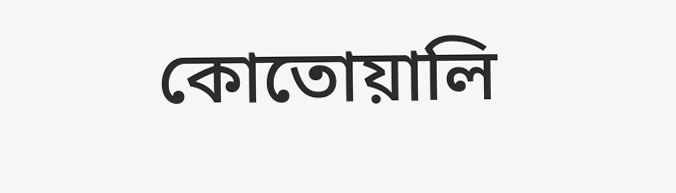কোতোয়ালি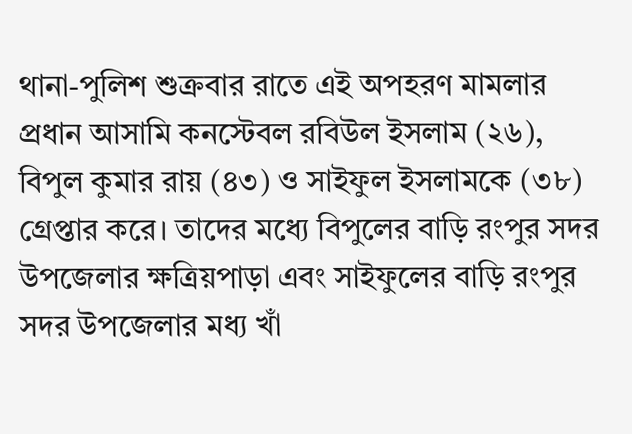থানা-পুলিশ শুক্রবার রাতে এই অপহরণ মামলার প্রধান আসামি কনস্টেবল রবিউল ইসলাম (২৬), বিপুল কুমার রায় (৪৩) ও সাইফুল ইসলামকে (৩৮) গ্রেপ্তার করে। তাদের মধ্যে বিপুলের বাড়ি রংপুর সদর উপজেলার ক্ষত্রিয়পাড়া এবং সাইফুলের বাড়ি রংপুর সদর উপজেলার মধ্য খাঁ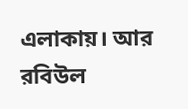এলাকায়। আর রবিউল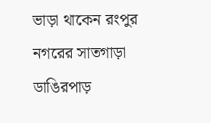ভাড়া থাকেন রংপুর নগরের সাতগাড়া ডাঙিরপাড়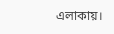এলাকায়।